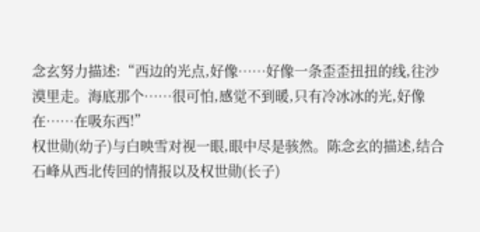念玄努力描述:“西边的光点,好像……好像一条歪歪扭扭的线,往沙漠里走。海底那个……很可怕,感觉不到暖,只有冷冰冰的光,好像在……在吸东西!”
权世勋(幼子)与白映雪对视一眼,眼中尽是骇然。陈念玄的描述,结合石峰从西北传回的情报以及权世勋(长子)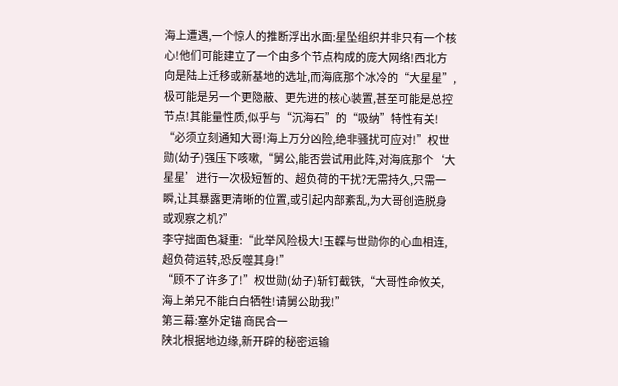海上遭遇,一个惊人的推断浮出水面:星坠组织并非只有一个核心!他们可能建立了一个由多个节点构成的庞大网络!西北方向是陆上迁移或新基地的选址,而海底那个冰冷的“大星星”,极可能是另一个更隐蔽、更先进的核心装置,甚至可能是总控节点!其能量性质,似乎与“沉海石”的“吸纳”特性有关!
“必须立刻通知大哥!海上万分凶险,绝非骚扰可应对!”权世勋(幼子)强压下咳嗽,“舅公,能否尝试用此阵,对海底那个‘大星星’进行一次极短暂的、超负荷的干扰?无需持久,只需一瞬,让其暴露更清晰的位置,或引起内部紊乱,为大哥创造脱身或观察之机?”
李守拙面色凝重:“此举风险极大!玉韘与世勋你的心血相连,超负荷运转,恐反噬其身!”
“顾不了许多了!”权世勋(幼子)斩钉截铁,“大哥性命攸关,海上弟兄不能白白牺牲!请舅公助我!”
第三幕:塞外定锚 商民合一
陕北根据地边缘,新开辟的秘密运输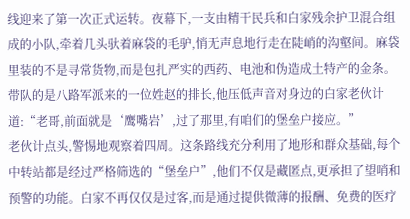线迎来了第一次正式运转。夜幕下,一支由精干民兵和白家残余护卫混合组成的小队,牵着几头驮着麻袋的毛驴,悄无声息地行走在陡峭的沟壑间。麻袋里装的不是寻常货物,而是包扎严实的西药、电池和伪造成土特产的金条。
带队的是八路军派来的一位姓赵的排长,他压低声音对身边的白家老伙计道:“老哥,前面就是‘鹰嘴岩’,过了那里,有咱们的堡垒户接应。”
老伙计点头,警惕地观察着四周。这条路线充分利用了地形和群众基础,每个中转站都是经过严格筛选的“堡垒户”,他们不仅是藏匿点,更承担了望哨和预警的功能。白家不再仅仅是过客,而是通过提供微薄的报酬、免费的医疗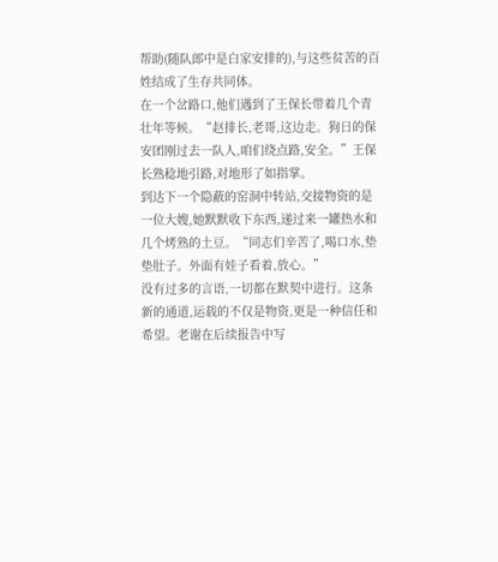帮助(随队郎中是白家安排的),与这些贫苦的百姓结成了生存共同体。
在一个岔路口,他们遇到了王保长带着几个青壮年等候。“赵排长,老哥,这边走。狗日的保安团刚过去一队人,咱们绕点路,安全。”王保长熟稔地引路,对地形了如指掌。
到达下一个隐蔽的窑洞中转站,交接物资的是一位大嫂,她默默收下东西,递过来一罐热水和几个烤熟的土豆。“同志们辛苦了,喝口水,垫垫肚子。外面有娃子看着,放心。”
没有过多的言语,一切都在默契中进行。这条新的通道,运载的不仅是物资,更是一种信任和希望。老谢在后续报告中写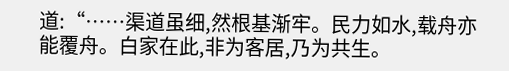道:“……渠道虽细,然根基渐牢。民力如水,载舟亦能覆舟。白家在此,非为客居,乃为共生。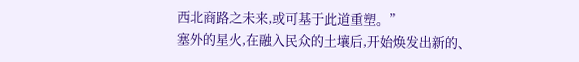西北商路之未来,或可基于此道重塑。”
塞外的星火,在融入民众的土壤后,开始焕发出新的、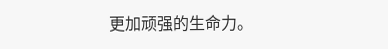更加顽强的生命力。